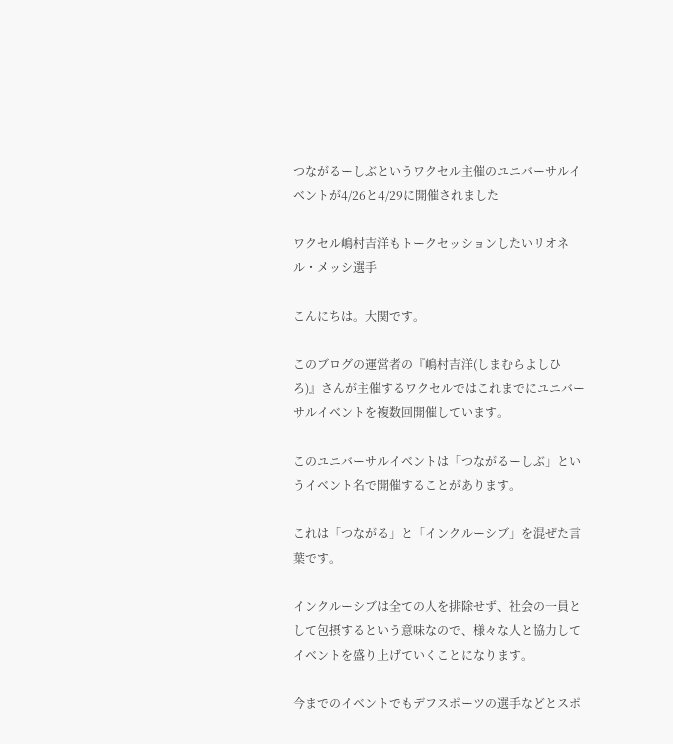つながるーしぶというワクセル主催のユニバーサルイベントが4/26と4/29に開催されました

ワクセル嶋村吉洋もトークセッションしたいリオネル・メッシ選手

こんにちは。大関です。

このブログの運営者の『嶋村吉洋(しまむらよしひろ)』さんが主催するワクセルではこれまでにユニバーサルイベントを複数回開催しています。

このユニバーサルイベントは「つながるーしぶ」というイベント名で開催することがあります。

これは「つながる」と「インクルーシブ」を混ぜた言葉です。

インクルーシブは全ての人を排除せず、社会の一員として包摂するという意味なので、様々な人と協力してイベントを盛り上げていくことになります。

今までのイベントでもデフスポーツの選手などとスポ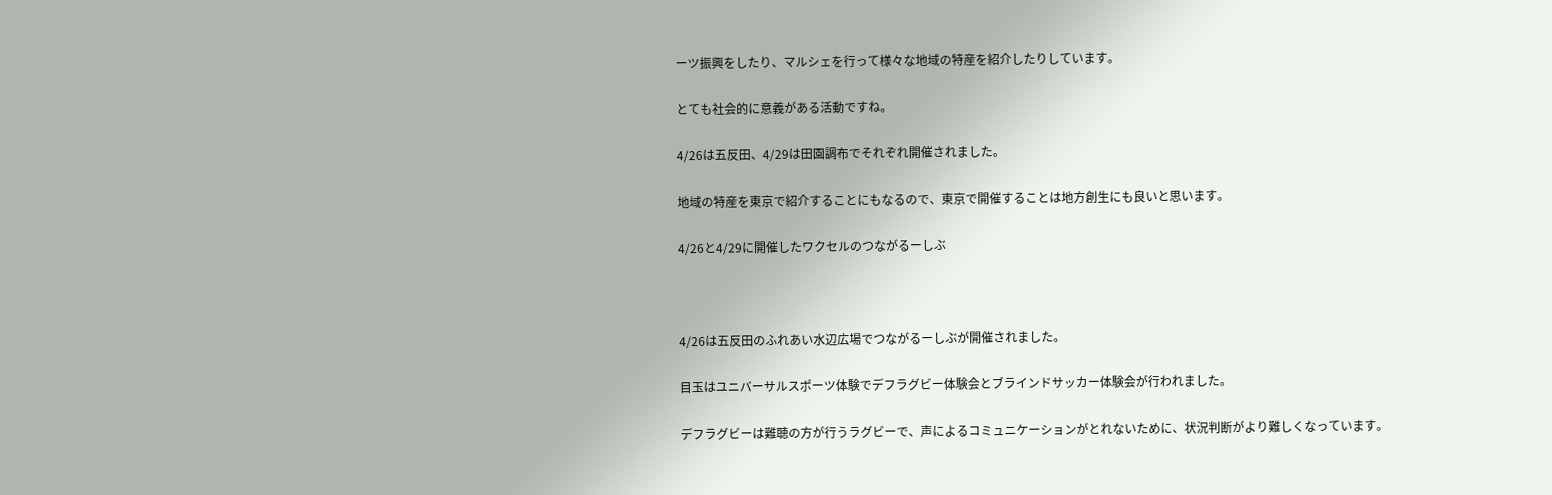ーツ振興をしたり、マルシェを行って様々な地域の特産を紹介したりしています。

とても社会的に意義がある活動ですね。

4/26は五反田、4/29は田園調布でそれぞれ開催されました。

地域の特産を東京で紹介することにもなるので、東京で開催することは地方創生にも良いと思います。

4/26と4/29に開催したワクセルのつながるーしぶ



4/26は五反田のふれあい水辺広場でつながるーしぶが開催されました。

目玉はユニバーサルスポーツ体験でデフラグビー体験会とブラインドサッカー体験会が行われました。

デフラグビーは難聴の方が行うラグビーで、声によるコミュニケーションがとれないために、状況判断がより難しくなっています。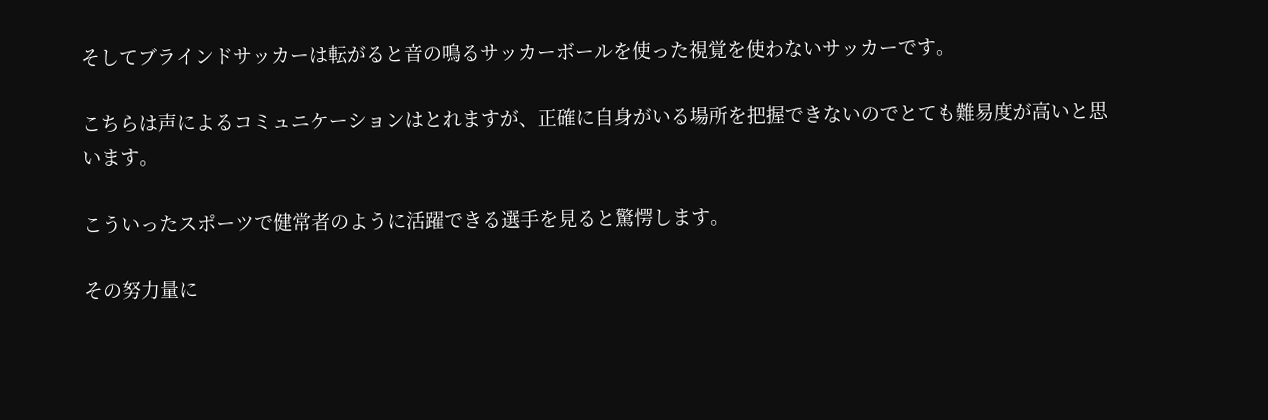そしてブラインドサッカーは転がると音の鳴るサッカーボールを使った視覚を使わないサッカーです。

こちらは声によるコミュニケーションはとれますが、正確に自身がいる場所を把握できないのでとても難易度が高いと思います。

こういったスポーツで健常者のように活躍できる選手を見ると驚愕します。

その努力量に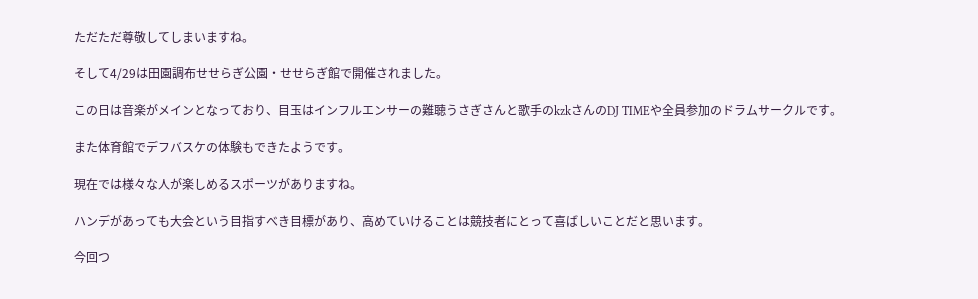ただただ尊敬してしまいますね。

そして4/29は田園調布せせらぎ公園・せせらぎ館で開催されました。

この日は音楽がメインとなっており、目玉はインフルエンサーの難聴うさぎさんと歌手のkzkさんのDJ TIMEや全員参加のドラムサークルです。

また体育館でデフバスケの体験もできたようです。

現在では様々な人が楽しめるスポーツがありますね。

ハンデがあっても大会という目指すべき目標があり、高めていけることは競技者にとって喜ばしいことだと思います。

今回つ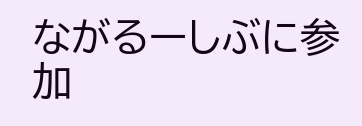ながるーしぶに参加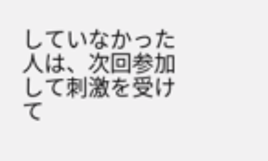していなかった人は、次回参加して刺激を受けて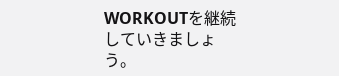WORKOUTを継続していきましょう。